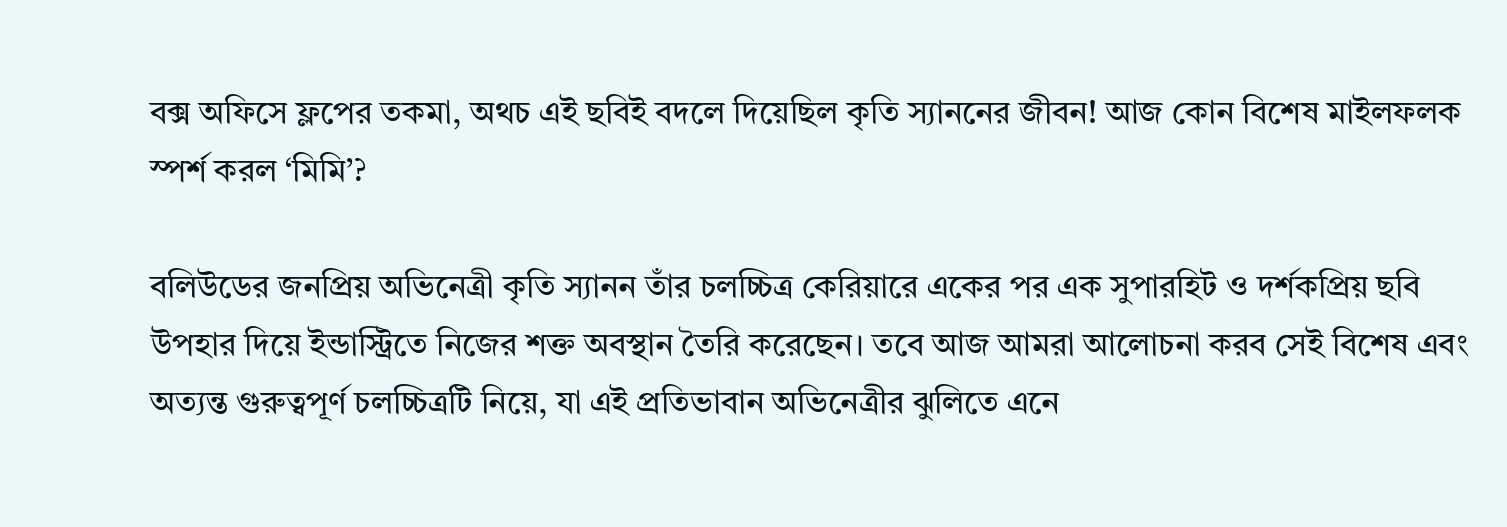বক্স অফিসে ফ্লপের তকমা, অথচ এই ছবিই বদলে দিয়েছিল কৃতি স্যাননের জীবন! আজ কোন বিশেষ মাইলফলক স্পর্শ করল ‘মিমি’?

বলিউডের জনপ্রিয় অভিনেত্রী কৃতি স্যানন তাঁর চলচ্চিত্র কেরিয়ারে একের পর এক সুপারহিট ও দর্শকপ্রিয় ছবি উপহার দিয়ে ইন্ডাস্ট্রিতে নিজের শক্ত অবস্থান তৈরি করেছেন। তবে আজ আমরা আলোচনা করব সেই বিশেষ এবং অত্যন্ত গুরুত্বপূর্ণ চলচ্চিত্রটি নিয়ে, যা এই প্রতিভাবান অভিনেত্রীর ঝুলিতে এনে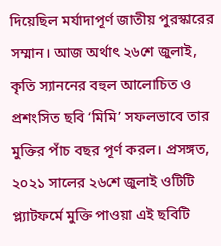দিয়েছিল মর্যাদাপূর্ণ জাতীয় পুরস্কারের সম্মান। আজ অর্থাৎ ২৬শে জুলাই, কৃতি স্যাননের বহুল আলোচিত ও প্রশংসিত ছবি ‘মিমি’ সফলভাবে তার মুক্তির পাঁচ বছর পূর্ণ করল। প্রসঙ্গত, ২০২১ সালের ২৬শে জুলাই ওটিটি প্ল্যাটফর্মে মুক্তি পাওয়া এই ছবিটি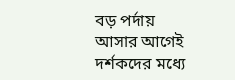বড় পর্দায় আসার আগেই দর্শকদের মধ্যে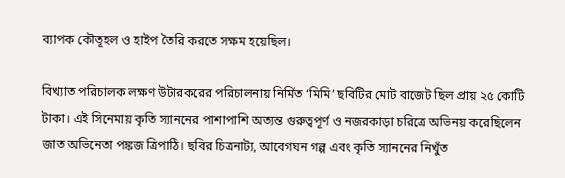ব্যাপক কৌতূহল ও হাইপ তৈরি করতে সক্ষম হয়েছিল।

বিখ্যাত পরিচালক লক্ষণ উটারকরের পরিচালনায় নির্মিত ‘মিমি’ ছবিটির মোট বাজেট ছিল প্রায় ২৫ কোটি টাকা। এই সিনেমায় কৃতি স্যাননের পাশাপাশি অত্যন্ত গুরুত্বপূর্ণ ও নজরকাড়া চরিত্রে অভিনয় করেছিলেন জাত অভিনেতা পঙ্কজ ত্রিপাঠি। ছবির চিত্রনাট্য, আবেগঘন গল্প এবং কৃতি স্যাননের নিখুঁত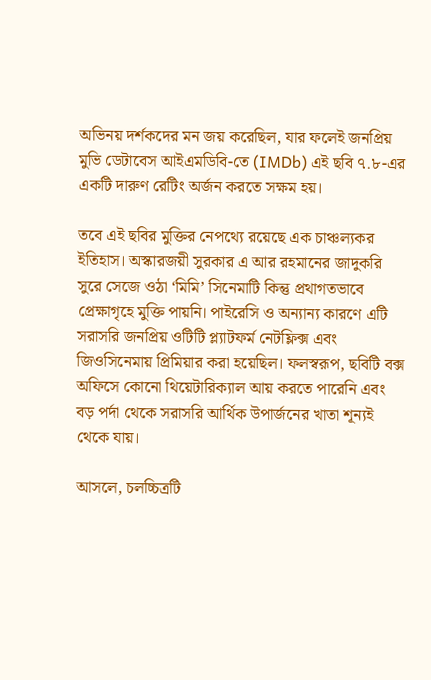অভিনয় দর্শকদের মন জয় করেছিল, যার ফলেই জনপ্রিয় মুভি ডেটাবেস আইএমডিবি-তে (IMDb) এই ছবি ৭.৮-এর একটি দারুণ রেটিং অর্জন করতে সক্ষম হয়।

তবে এই ছবির মুক্তির নেপথ্যে রয়েছে এক চাঞ্চল্যকর ইতিহাস। অস্কারজয়ী সুরকার এ আর রহমানের জাদুকরি সুরে সেজে ওঠা ‘মিমি’ সিনেমাটি কিন্তু প্রথাগতভাবে প্রেক্ষাগৃহে মুক্তি পায়নি। পাইরেসি ও অন্যান্য কারণে এটি সরাসরি জনপ্রিয় ওটিটি প্ল্যাটফর্ম নেটফ্লিক্স এবং জিওসিনেমায় প্রিমিয়ার করা হয়েছিল। ফলস্বরূপ, ছবিটি বক্স অফিসে কোনো থিয়েটারিক্যাল আয় করতে পারেনি এবং বড় পর্দা থেকে সরাসরি আর্থিক উপার্জনের খাতা শূন্যই থেকে যায়।

আসলে, চলচ্চিত্রটি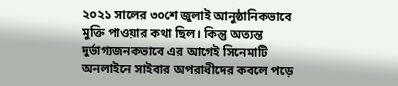২০২১ সালের ৩০শে জুলাই আনুষ্ঠানিকভাবে মুক্তি পাওয়ার কথা ছিল। কিন্তু অত্যন্ত দুর্ভাগ্যজনকভাবে এর আগেই সিনেমাটি অনলাইনে সাইবার অপরাধীদের কবলে পড়ে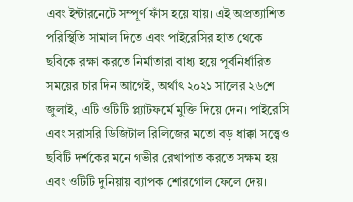এবং ইন্টারনেটে সম্পূর্ণ ফাঁস হয়ে যায়। এই অপ্রত্যাশিত পরিস্থিতি সামাল দিতে এবং পাইরেসির হাত থেকে ছবিকে রক্ষা করতে নির্মাতারা বাধ্য হয়ে পূর্বনির্ধারিত সময়ের চার দিন আগেই, অর্থাৎ ২০২১ সালের ২৬শে জুলাই, এটি ওটিটি প্ল্যাটফর্মে মুক্তি দিয়ে দেন। পাইরেসি এবং সরাসরি ডিজিটাল রিলিজের মতো বড় ধাক্কা সত্ত্বেও ছবিটি দর্শকের মনে গভীর রেখাপাত করতে সক্ষম হয় এবং ওটিটি দুনিয়ায় ব্যাপক শোরগোল ফেলে দেয়।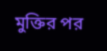মুক্তির পর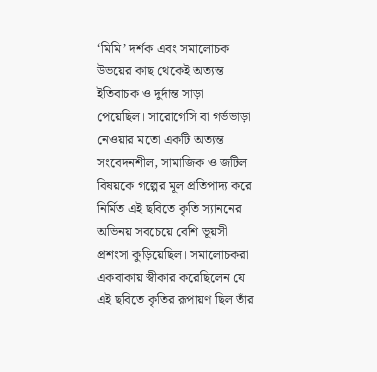‘মিমি’ দর্শক এবং সমালোচক উভয়ের কাছ থেকেই অত্যন্ত ইতিবাচক ও দুর্দান্ত সাড়া পেয়েছিল। সারোগেসি বা গর্ভভাড়া নেওয়ার মতো একটি অত্যন্ত সংবেদনশীল, সামাজিক ও জটিল বিষয়কে গল্পের মূল প্রতিপাদ্য করে নির্মিত এই ছবিতে কৃতি স্যাননের অভিনয় সবচেয়ে বেশি ভূয়সী প্রশংসা কুড়িয়েছিল। সমালোচকরা একবাকায় স্বীকার করেছিলেন যে এই ছবিতে কৃতির রূপায়ণ ছিল তাঁর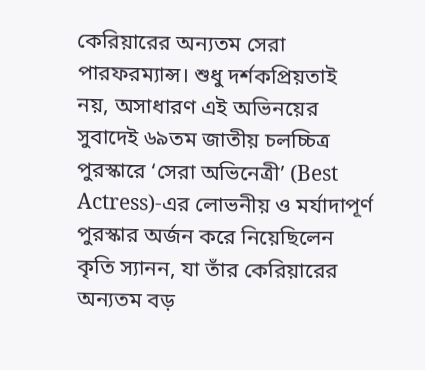কেরিয়ারের অন্যতম সেরা পারফরম্যান্স। শুধু দর্শকপ্রিয়তাই নয়, অসাধারণ এই অভিনয়ের সুবাদেই ৬৯তম জাতীয় চলচ্চিত্র পুরস্কারে ‘সেরা অভিনেত্রী’ (Best Actress)-এর লোভনীয় ও মর্যাদাপূর্ণ পুরস্কার অর্জন করে নিয়েছিলেন কৃতি স্যানন, যা তাঁর কেরিয়ারের অন্যতম বড়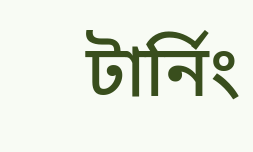টার্নিং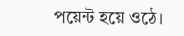পয়েন্ট হয়ে ওঠে।